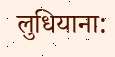लुधियाना: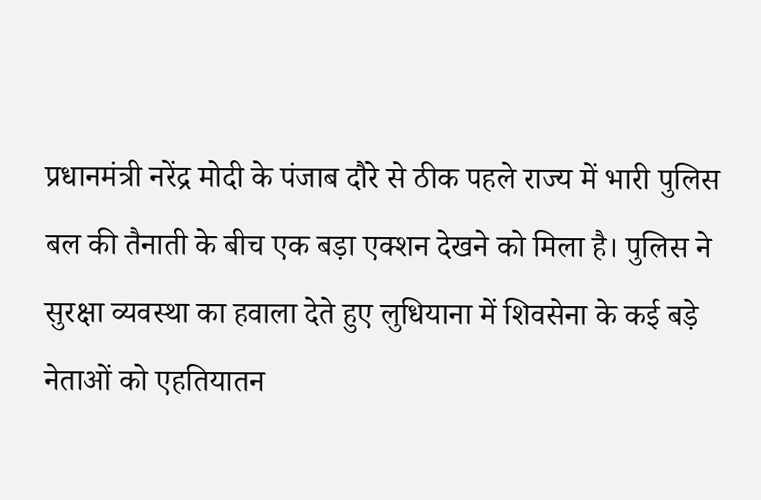प्रधानमंत्री नरेंद्र मोदी के पंजाब दौरे से ठीक पहले राज्य में भारी पुलिस बल की तैनाती के बीच एक बड़ा एक्शन देखने को मिला है। पुलिस ने सुरक्षा व्यवस्था का हवाला देते हुए लुधियाना में शिवसेना के कई बड़े नेताओं को एहतियातन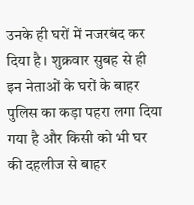उनके ही घरों में नजरबंद कर दिया है। शुक्रवार सुबह से ही इन नेताओं के घरों के बाहर पुलिस का कड़ा पहरा लगा दिया गया है और किसी को भी घर की दहलीज से बाहर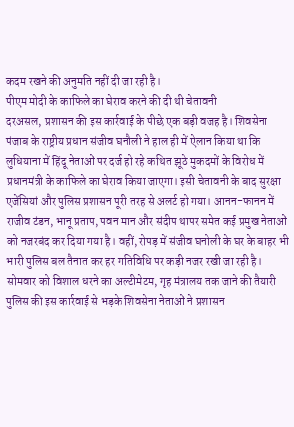कदम रखने की अनुमति नहीं दी जा रही है।
पीएम मोदी के काफिले का घेराव करने की दी थी चेतावनी
दरअसल, प्रशासन की इस कार्रवाई के पीछे एक बड़ी वजह है। शिवसेना पंजाब के राष्ट्रीय प्रधान संजीव घनौली ने हाल ही में ऐलान किया था कि लुधियाना में हिंदू नेताओं पर दर्ज हो रहे कथित झूठे मुकदमों के विरोध में प्रधानमंत्री के काफिले का घेराव किया जाएगा। इसी चेतावनी के बाद सुरक्षा एजेंसियां और पुलिस प्रशासन पूरी तरह से अलर्ट हो गया। आनन-फानन में राजीव टंडन, भानू प्रताप, पवन मान और संदीप थापर समेत कई प्रमुख नेताओं को नजरबंद कर दिया गया है। वहीं, रोपड़ में संजीव घनोली के घर के बाहर भी भारी पुलिस बल तैनात कर हर गतिविधि पर कड़ी नजर रखी जा रही है।
सोमवार को विशाल धरने का अल्टीमेटम, गृह मंत्रालय तक जाने की तैयारी
पुलिस की इस कार्रवाई से भड़के शिवसेना नेताओं ने प्रशासन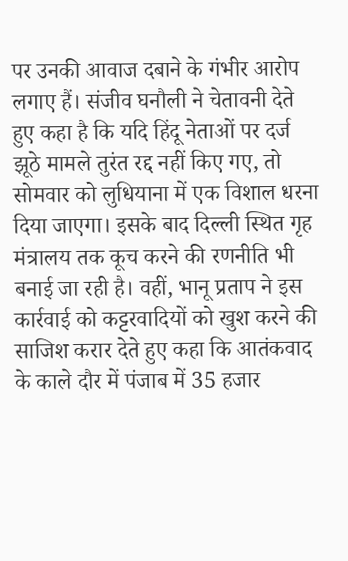पर उनकी आवाज दबाने के गंभीर आरोप लगाए हैं। संजीव घनौली ने चेतावनी देते हुए कहा है कि यदि हिंदू नेताओं पर दर्ज झूठे मामले तुरंत रद्द नहीं किए गए, तो सोमवार को लुधियाना में एक विशाल धरना दिया जाएगा। इसके बाद दिल्ली स्थित गृह मंत्रालय तक कूच करने की रणनीति भी बनाई जा रही है। वहीं, भानू प्रताप ने इस कार्रवाई को कट्टरवादियों को खुश करने की साजिश करार देते हुए कहा कि आतंकवाद के काले दौर में पंजाब में 35 हजार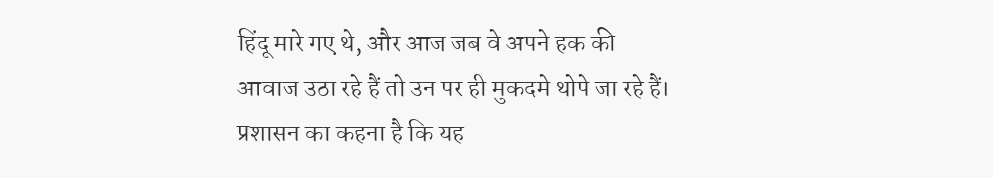हिंदू मारे गए थे, और आज जब वे अपने हक की आवाज उठा रहे हैं तो उन पर ही मुकदमे थोपे जा रहे हैं। प्रशासन का कहना है कि यह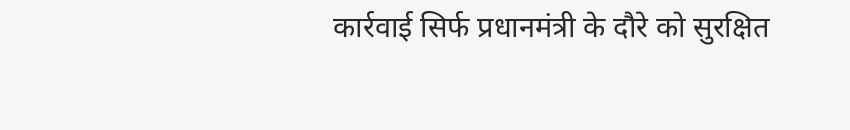कार्रवाई सिर्फ प्रधानमंत्री के दौरे को सुरक्षित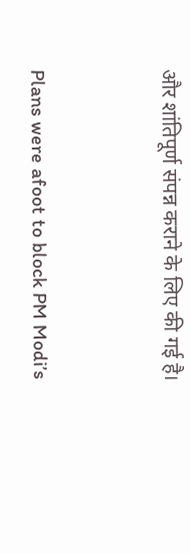और शांतिपूर्ण संपन्न कराने के लिए की गई है।


Plans were afoot to block PM Modi’s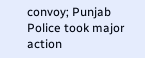convoy; Punjab Police took major action